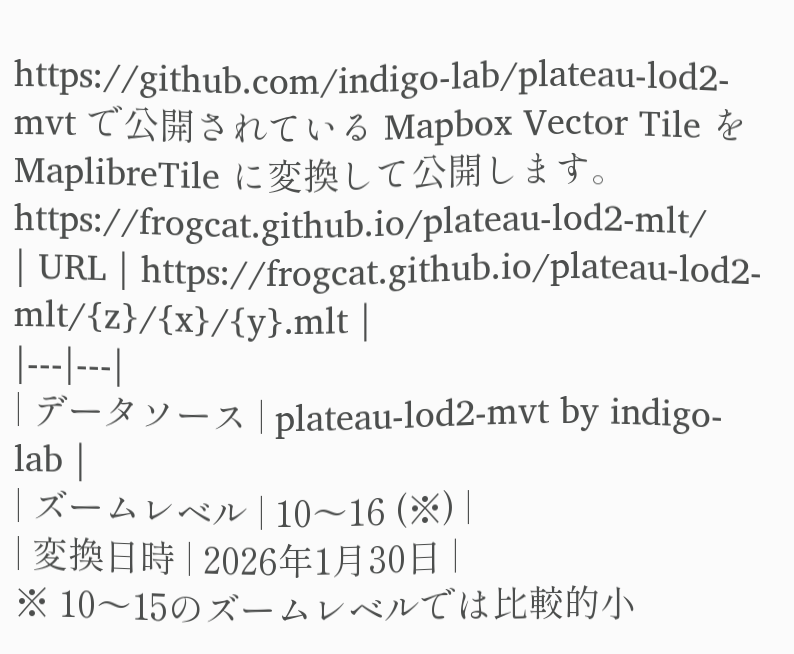https://github.com/indigo-lab/plateau-lod2-mvt で公開されている Mapbox Vector Tile を MaplibreTile に変換して公開します。
https://frogcat.github.io/plateau-lod2-mlt/
| URL | https://frogcat.github.io/plateau-lod2-mlt/{z}/{x}/{y}.mlt |
|---|---|
| データソース | plateau-lod2-mvt by indigo-lab |
| ズームレベル | 10〜16 (※) |
| 変換日時 | 2026年1月30日 |
※ 10〜15のズームレベルでは比較的小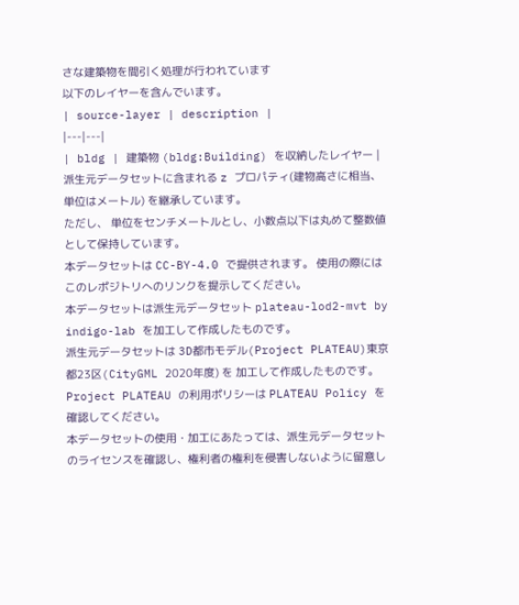さな建築物を間引く処理が行われています
以下のレイヤーを含んでいます。
| source-layer | description |
|---|---|
| bldg | 建築物 (bldg:Building) を収納したレイヤー |
派生元データセットに含まれる z プロパティ(建物高さに相当、単位はメートル) を継承しています。
ただし、 単位をセンチメートルとし、小数点以下は丸めて整数値として保持しています。
本データセットは CC-BY-4.0 で提供されます。 使用の際にはこのレポジトリへのリンクを提示してください。
本データセットは派生元データセット plateau-lod2-mvt by indigo-lab を加工して作成したものです。
派生元データセットは 3D都市モデル(Project PLATEAU)東京都23区(CityGML 2020年度) を 加工して作成したものです。Project PLATEAU の利用ポリシーは PLATEAU Policy を確認してください。
本データセットの使用・加工にあたっては、派生元データセットのライセンスを確認し、権利者の権利を侵害しないように留意し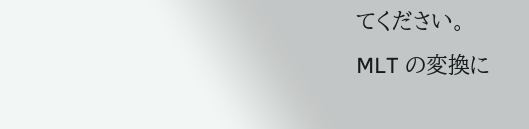てください。
MLT の変換に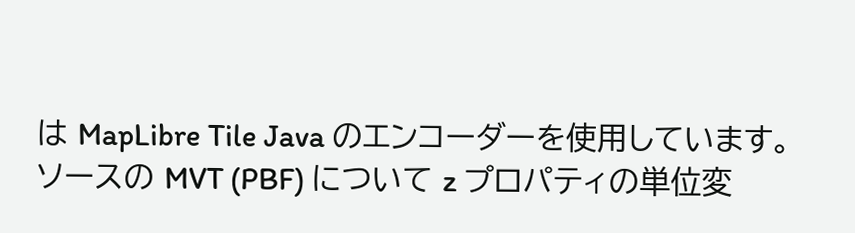は MapLibre Tile Java のエンコーダーを使用しています。
ソースの MVT (PBF) について z プロパティの単位変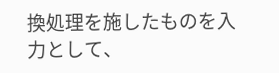換処理を施したものを入力として、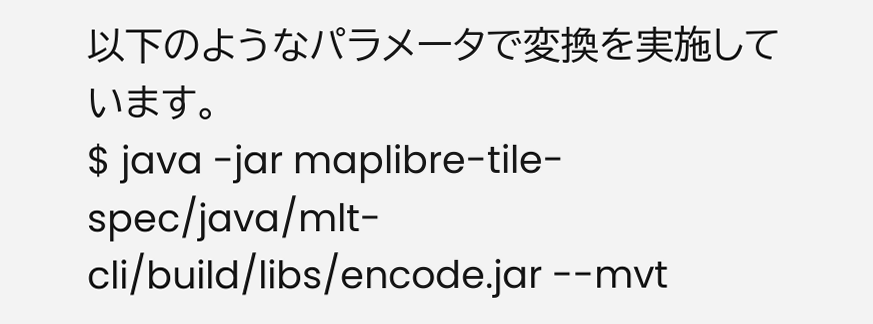以下のようなパラメータで変換を実施しています。
$ java -jar maplibre-tile-spec/java/mlt-cli/build/libs/encode.jar --mvt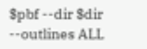$pbf --dir $dir --outlines ALL